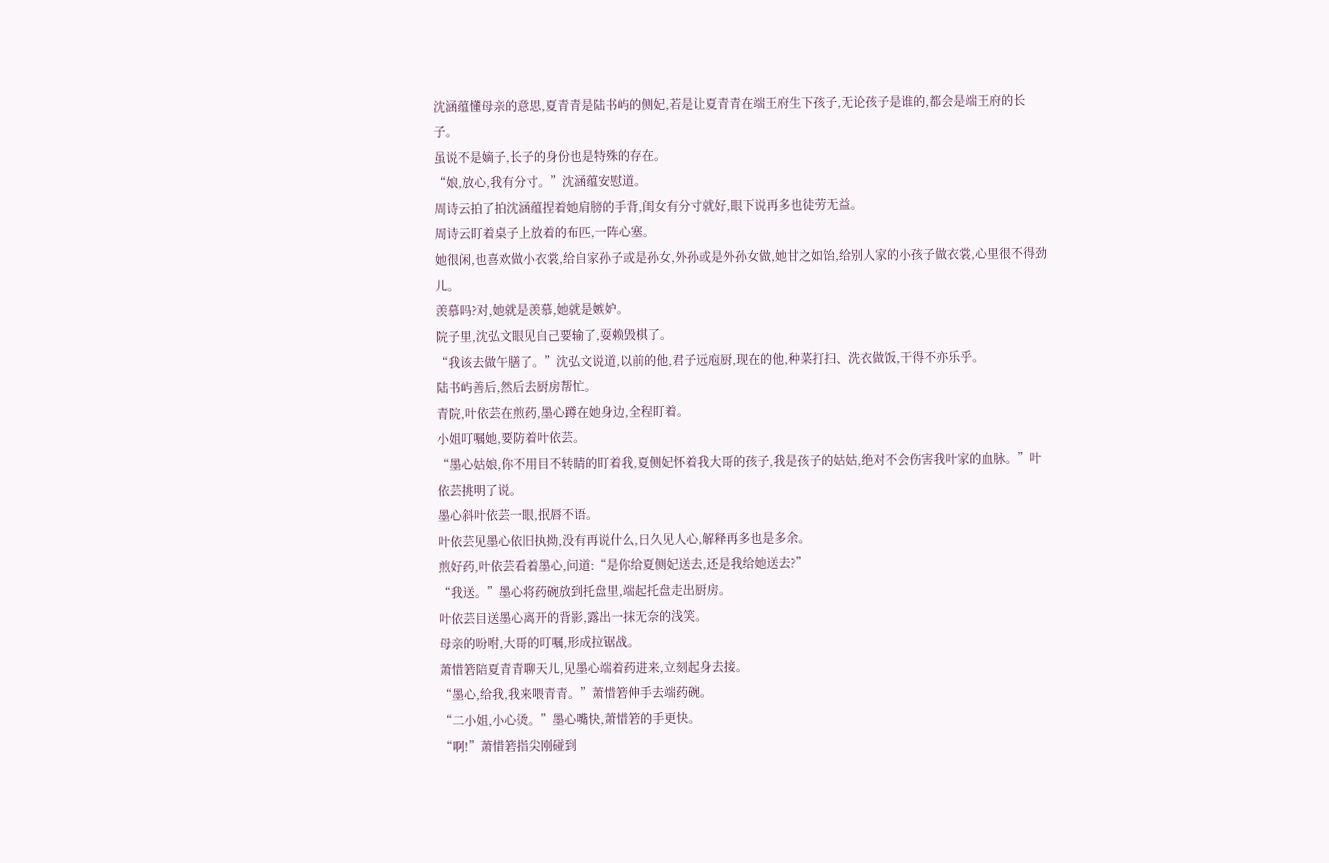沈涵蕴懂母亲的意思,夏青青是陆书屿的侧妃,若是让夏青青在端王府生下孩子,无论孩子是谁的,都会是端王府的长子。
虽说不是嫡子,长子的身份也是特殊的存在。
“娘,放心,我有分寸。”沈涵蕴安慰道。
周诗云拍了拍沈涵蕴捏着她肩膀的手背,闺女有分寸就好,眼下说再多也徒劳无益。
周诗云盯着桌子上放着的布匹,一阵心塞。
她很闲,也喜欢做小衣裳,给自家孙子或是孙女,外孙或是外孙女做,她甘之如饴,给别人家的小孩子做衣裳,心里很不得劲儿。
羡慕吗?对,她就是羡慕,她就是嫉妒。
院子里,沈弘文眼见自己要输了,耍赖毁棋了。
“我该去做午膳了。”沈弘文说道,以前的他,君子远庖厨,现在的他,种菜打扫、洗衣做饭,干得不亦乐乎。
陆书屿善后,然后去厨房帮忙。
青院,叶依芸在煎药,墨心蹲在她身边,全程盯着。
小姐叮嘱她,要防着叶依芸。
“墨心姑娘,你不用目不转睛的盯着我,夏侧妃怀着我大哥的孩子,我是孩子的姑姑,绝对不会伤害我叶家的血脉。”叶依芸挑明了说。
墨心斜叶依芸一眼,抿唇不语。
叶依芸见墨心依旧执拗,没有再说什么,日久见人心,解释再多也是多余。
煎好药,叶依芸看着墨心,问道:“是你给夏侧妃送去,还是我给她送去?”
“我送。”墨心将药碗放到托盘里,端起托盘走出厨房。
叶依芸目送墨心离开的背影,露出一抹无奈的浅笑。
母亲的吩咐,大哥的叮嘱,形成拉锯战。
萧惜箬陪夏青青聊天儿,见墨心端着药进来,立刻起身去接。
“墨心,给我,我来喂青青。”萧惜箬伸手去端药碗。
“二小姐,小心烫。”墨心嘴快,萧惜箬的手更快。
“啊!”萧惜箬指尖刚碰到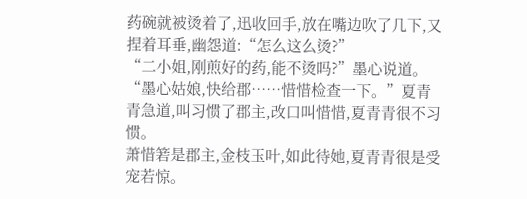药碗就被烫着了,迅收回手,放在嘴边吹了几下,又捏着耳垂,幽怨道:“怎么这么烫?”
“二小姐,刚煎好的药,能不烫吗?”墨心说道。
“墨心姑娘,快给郡……惜惜检查一下。”夏青青急道,叫习惯了郡主,改口叫惜惜,夏青青很不习惯。
萧惜箬是郡主,金枝玉叶,如此待她,夏青青很是受宠若惊。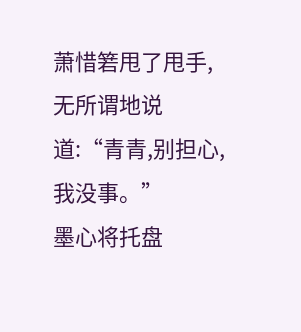萧惜箬甩了甩手,无所谓地说道:“青青,别担心,我没事。”
墨心将托盘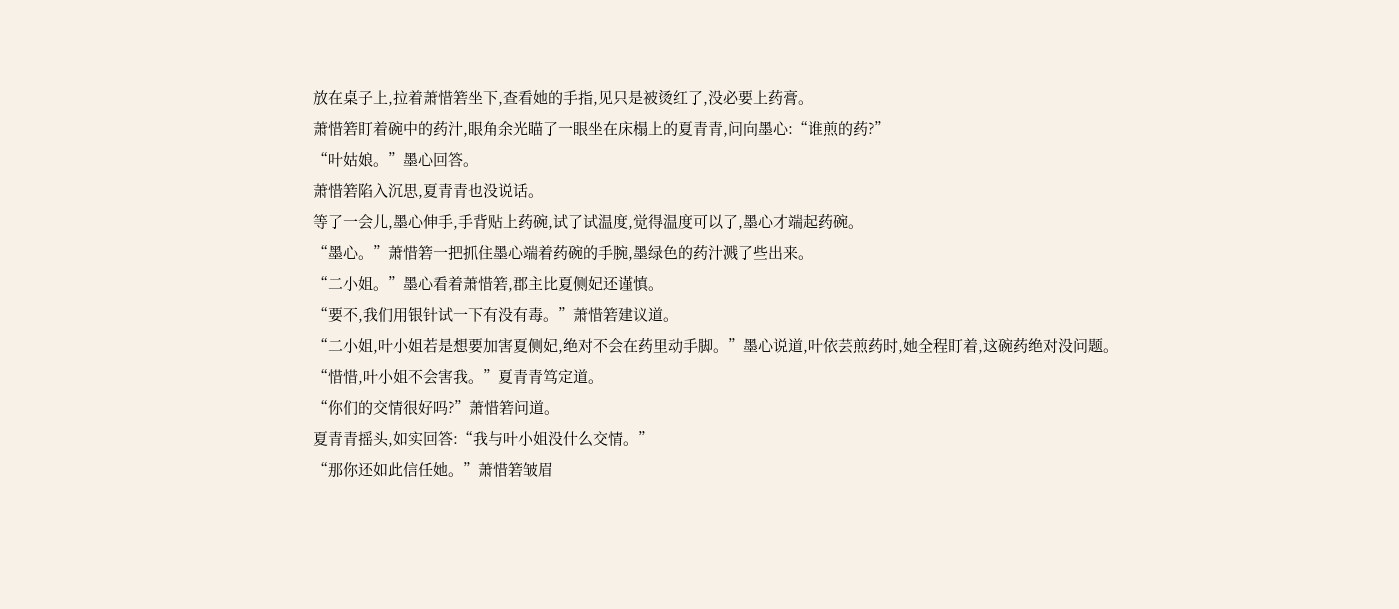放在桌子上,拉着萧惜箬坐下,查看她的手指,见只是被烫红了,没必要上药膏。
萧惜箬盯着碗中的药汁,眼角余光瞄了一眼坐在床榻上的夏青青,问向墨心:“谁煎的药?”
“叶姑娘。”墨心回答。
萧惜箬陷入沉思,夏青青也没说话。
等了一会儿,墨心伸手,手背贴上药碗,试了试温度,觉得温度可以了,墨心才端起药碗。
“墨心。”萧惜箬一把抓住墨心端着药碗的手腕,墨绿色的药汁溅了些出来。
“二小姐。”墨心看着萧惜箬,郡主比夏侧妃还谨慎。
“要不,我们用银针试一下有没有毒。”萧惜箬建议道。
“二小姐,叶小姐若是想要加害夏侧妃,绝对不会在药里动手脚。”墨心说道,叶依芸煎药时,她全程盯着,这碗药绝对没问题。
“惜惜,叶小姐不会害我。”夏青青笃定道。
“你们的交情很好吗?”萧惜箬问道。
夏青青摇头,如实回答:“我与叶小姐没什么交情。”
“那你还如此信任她。”萧惜箬皱眉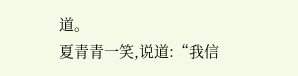道。
夏青青一笑,说道:“我信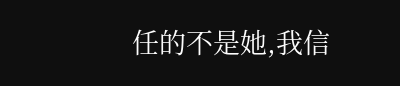任的不是她,我信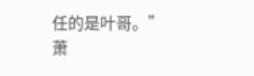任的是叶哥。”
萧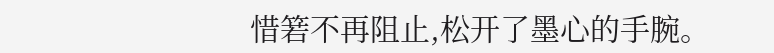惜箬不再阻止,松开了墨心的手腕。